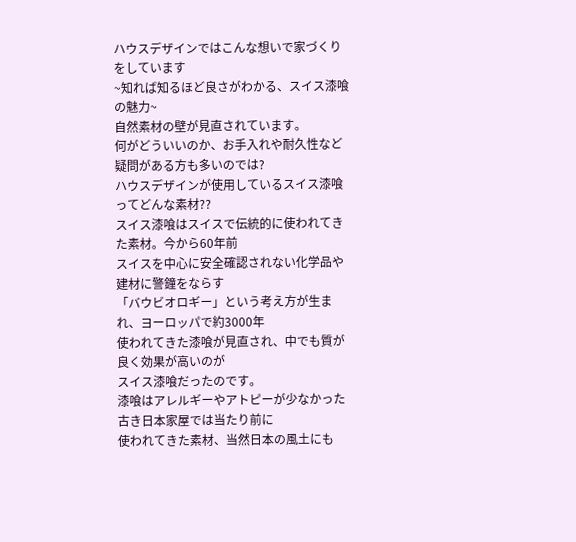ハウスデザインではこんな想いで家づくりをしています
~知れば知るほど良さがわかる、スイス漆喰の魅力~
自然素材の壁が見直されています。
何がどういいのか、お手入れや耐久性など
疑問がある方も多いのでは?
ハウスデザインが使用しているスイス漆喰ってどんな素材??
スイス漆喰はスイスで伝統的に使われてきた素材。今から60年前
スイスを中心に安全確認されない化学品や建材に警鐘をならす
「バウビオロギー」という考え方が生まれ、ヨーロッパで約3000年
使われてきた漆喰が見直され、中でも質が良く効果が高いのが
スイス漆喰だったのです。
漆喰はアレルギーやアトピーが少なかった古き日本家屋では当たり前に
使われてきた素材、当然日本の風土にも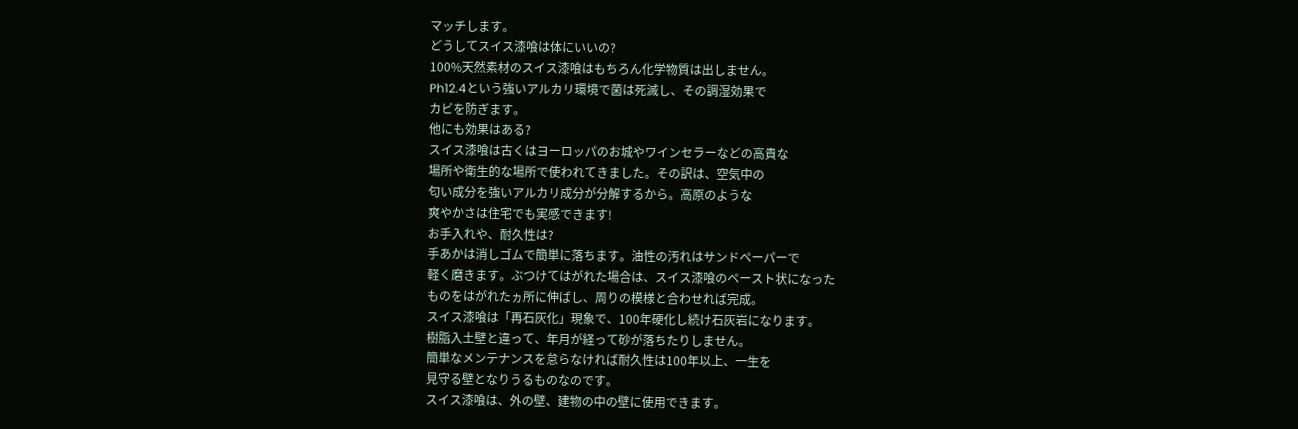マッチします。
どうしてスイス漆喰は体にいいの?
100%天然素材のスイス漆喰はもちろん化学物質は出しません。
Ph12.4という強いアルカリ環境で菌は死滅し、その調湿効果で
カビを防ぎます。
他にも効果はある?
スイス漆喰は古くはヨーロッパのお城やワインセラーなどの高貴な
場所や衛生的な場所で使われてきました。その訳は、空気中の
匂い成分を強いアルカリ成分が分解するから。高原のような
爽やかさは住宅でも実感できます!
お手入れや、耐久性は?
手あかは消しゴムで簡単に落ちます。油性の汚れはサンドペーパーで
軽く磨きます。ぶつけてはがれた場合は、スイス漆喰のペースト状になった
ものをはがれたヵ所に伸ばし、周りの模様と合わせれば完成。
スイス漆喰は「再石灰化」現象で、100年硬化し続け石灰岩になります。
樹脂入土壁と違って、年月が経って砂が落ちたりしません。
簡単なメンテナンスを怠らなければ耐久性は100年以上、一生を
見守る壁となりうるものなのです。
スイス漆喰は、外の壁、建物の中の壁に使用できます。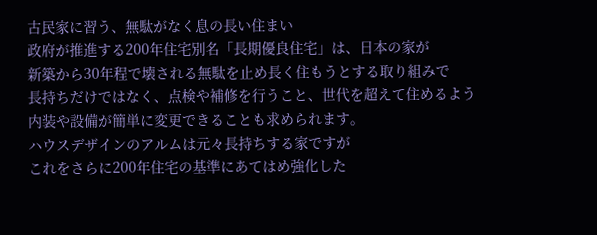古民家に習う、無駄がなく息の長い住まい
政府が推進する200年住宅別名「長期優良住宅」は、日本の家が
新築から30年程で壊される無駄を止め長く住もうとする取り組みで
長持ちだけではなく、点検や補修を行うこと、世代を超えて住めるよう
内装や設備が簡単に変更できることも求められます。
ハウスデザインのアルムは元々長持ちする家ですが
これをさらに200年住宅の基準にあてはめ強化した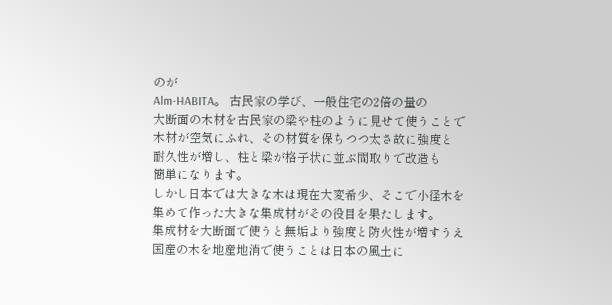のが
Alm-HABITA。 古民家の学び、一般住宅の2倍の量の
大断面の木材を古民家の梁や柱のように見せて使うことで
木材が空気にふれ、その材質を保ちつつ太さ故に強度と
耐久性が増し、柱と梁が格子状に並ぶ間取りで改造も
簡単になります。
しかし日本では大きな木は現在大変希少、そこで小径木を
集めて作った大きな集成材がその役目を果たします。
集成材を大断面で使うと無垢より強度と防火性が増すうえ
国産の木を地産地消で使うことは日本の風土に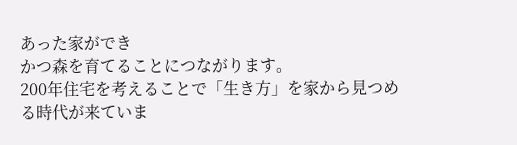あった家ができ
かつ森を育てることにつながります。
200年住宅を考えることで「生き方」を家から見つめる時代が来ていま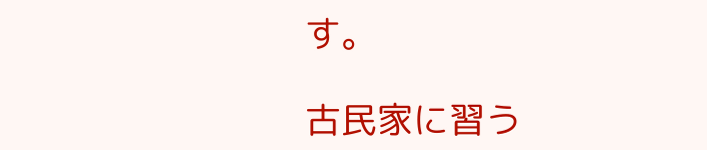す。

古民家に習う